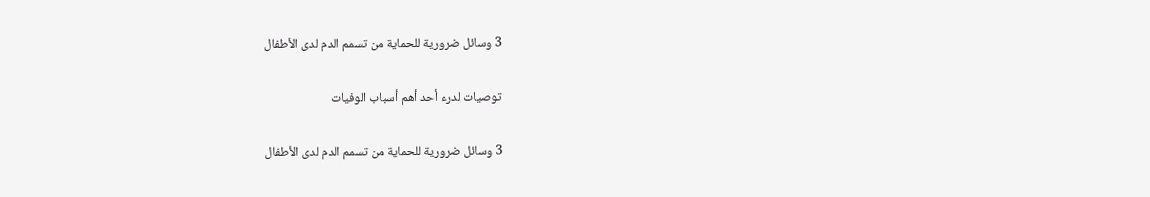3 وسائل ضرورية للحماية من تسمم الدم لدى الأطفال

توصيات لدرء أحد أهم أسباب الوفيات

3 وسائل ضرورية للحماية من تسمم الدم لدى الأطفال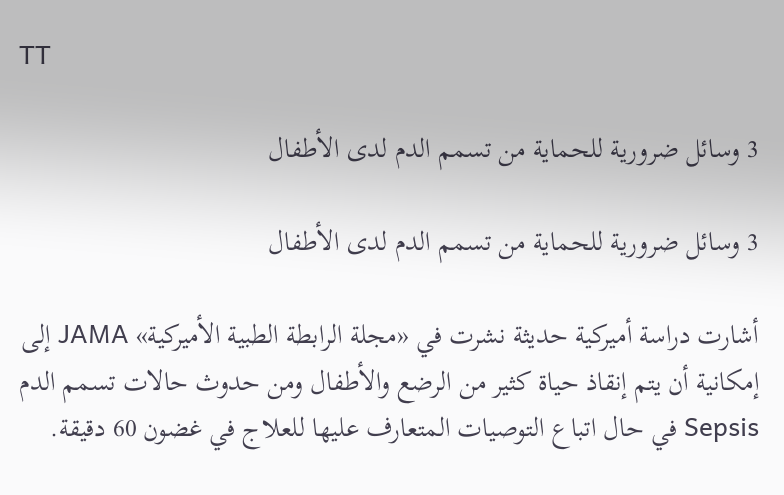TT

3 وسائل ضرورية للحماية من تسمم الدم لدى الأطفال

3 وسائل ضرورية للحماية من تسمم الدم لدى الأطفال

أشارت دراسة أميركية حديثة نشرت في «مجلة الرابطة الطبية الأميركية» JAMA إلى إمكانية أن يتم إنقاذ حياة كثير من الرضع والأطفال ومن حدوث حالات تسمم الدم Sepsis في حال اتباع التوصيات المتعارف عليها للعلاج في غضون 60 دقيقة.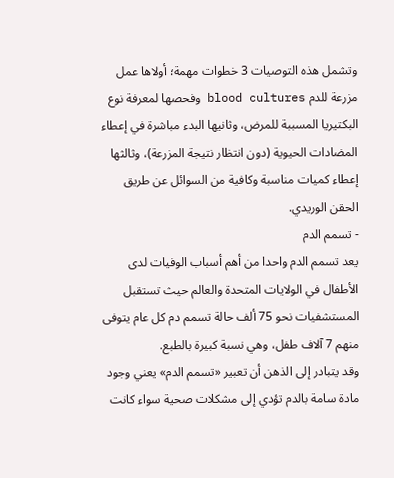وتشمل هذه التوصيات 3 خطوات مهمة؛ أولاها عمل مزرعة للدم blood cultures وفحصها لمعرفة نوع البكتيريا المسببة للمرض، وثانيها البدء مباشرة في إعطاء المضادات الحيوية (دون انتظار نتيجة المزرعة)، وثالثها إعطاء كميات مناسبة وكافية من السوائل عن طريق الحقن الوريدي.
- تسمم الدم
يعد تسمم الدم واحدا من أهم أسباب الوفيات لدى الأطفال في الولايات المتحدة والعالم حيث تستقبل المستشفيات نحو 75 ألف حالة تسمم دم كل عام يتوفى منهم 7 آلاف طفل، وهي نسبة كبيرة بالطبع.
وقد يتبادر إلى الذهن أن تعبير «تسمم الدم» يعني وجود مادة سامة بالدم تؤدي إلى مشكلات صحية سواء كانت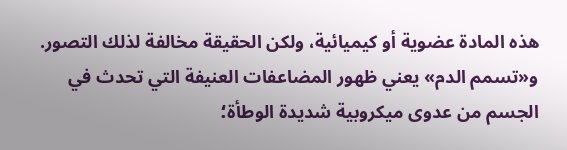هذه المادة عضوية أو كيميائية، ولكن الحقيقة مخالفة لذلك التصور. و«تسمم الدم» يعني ظهور المضاعفات العنيفة التي تحدث في الجسم من عدوى ميكروبية شديدة الوطأة؛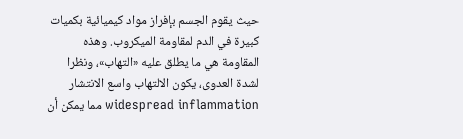حيث يقوم الجسم بإفراز مواد كيميائية بكميات كبيرة في الدم لمقاومة الميكروب. وهذه المقاومة هي ما يطلق عليه «التهاب»، ونظرا لشدة العدوى، يكون الالتهاب واسع الانتشار widespread inflammation مما يمكن أن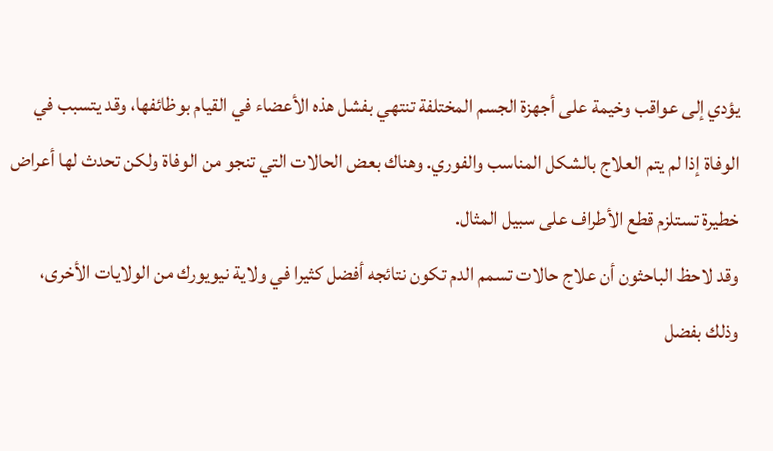يؤدي إلى عواقب وخيمة على أجهزة الجسم المختلفة تنتهي بفشل هذه الأعضاء في القيام بوظائفها، وقد يتسبب في الوفاة إذا لم يتم العلاج بالشكل المناسب والفوري. وهناك بعض الحالات التي تنجو من الوفاة ولكن تحدث لها أعراض خطيرة تستلزم قطع الأطراف على سبيل المثال.
وقد لاحظ الباحثون أن علاج حالات تسمم الدم تكون نتائجه أفضل كثيرا في ولاية نيويورك من الولايات الأخرى، وذلك بفضل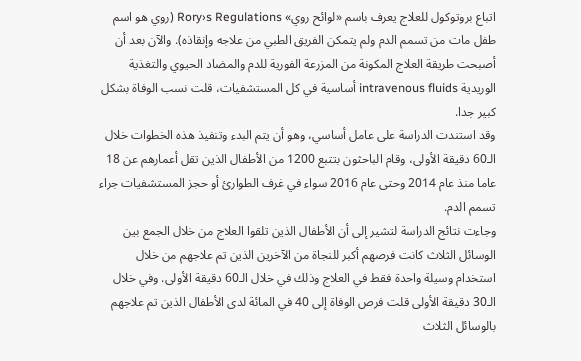اتباع بروتوكول للعلاج يعرف باسم «لوائح روي» Rory›s Regulations (روي هو اسم طفل مات من تسمم الدم ولم يتمكن الفريق الطبي من علاجه وإنقاذه). والآن بعد أن أصبحت طريقة العلاج المكونة من المزرعة الفورية للدم والمضاد الحيوي والتغذية الوريدية intravenous fluids أساسية في كل المستشفيات، قلت نسب الوفاة بشكل كبير جدا.
وقد استندت الدراسة على عامل أساسي، وهو أن يتم البدء وتنفيذ هذه الخطوات خلال الـ60 دقيقة الأولى، وقام الباحثون بتتبع 1200 من الأطفال الذين تقل أعمارهم عن 18 عاما منذ عام 2014 وحتى عام 2016 سواء في غرف الطوارئ أو حجز المستشفيات جراء تسمم الدم.
وجاءت نتائج الدراسة لتشير إلى أن الأطفال الذين تلقوا العلاج من خلال الجمع بين الوسائل الثلاث كانت فرصهم أكبر للنجاة من الآخرين الذين تم علاجهم من خلال استخدام وسيلة واحدة فقط في العلاج وذلك في خلال الـ60 دقيقة الأولى. وفي خلال الـ30 دقيقة الأولى قلت فرص الوفاة إلى 40 في المائة لدى الأطفال الذين تم علاجهم بالوسائل الثلاث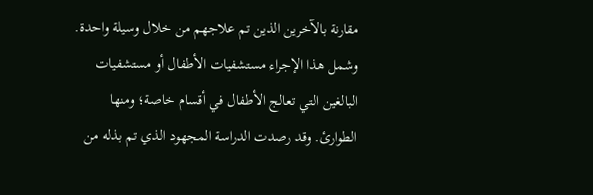مقارنة بالآخرين الذين تم علاجهم من خلال وسيلة واحدة.
وشمل هذا الإجراء مستشفيات الأطفال أو مستشفيات البالغين التي تعالج الأطفال في أقسام خاصة؛ ومنها الطوارئ. وقد رصدت الدراسة المجهود الذي تم بذله من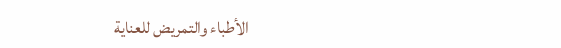الأطباء والتمريض للعناية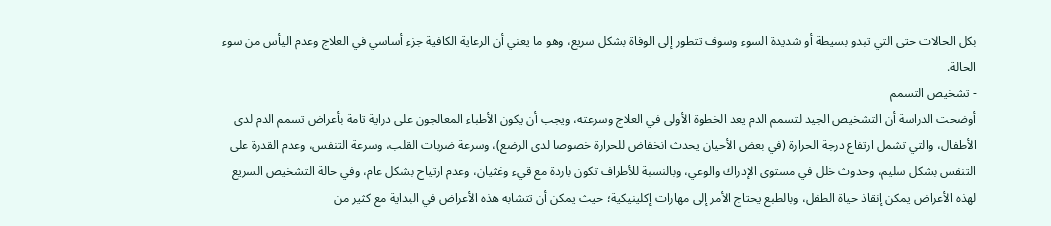بكل الحالات حتى التي تبدو بسيطة أو شديدة السوء وسوف تتطور إلى الوفاة بشكل سريع، وهو ما يعني أن الرعاية الكافية جزء أساسي في العلاج وعدم اليأس من سوء الحالة.
- تشخيص التسمم
أوضحت الدراسة أن التشخيص الجيد لتسمم الدم يعد الخطوة الأولى في العلاج وسرعته، ويجب أن يكون الأطباء المعالجون على دراية تامة بأعراض تسمم الدم لدى الأطفال، والتي تشمل ارتفاع درجة الحرارة (في بعض الأحيان يحدث انخفاض للحرارة خصوصا لدى الرضع)، وسرعة ضربات القلب، وسرعة التنفس، وعدم القدرة على التنفس بشكل سليم، وحدوث خلل في مستوى الإدراك والوعي، وبالنسبة للأطراف تكون باردة مع قيء وغثيان، وعدم ارتياح بشكل عام، وفي حالة التشخيص السريع لهذه الأعراض يمكن إنقاذ حياة الطفل، وبالطبع يحتاج الأمر إلى مهارات إكلينيكية؛ حيث يمكن أن تتشابه هذه الأعراض في البداية مع كثير من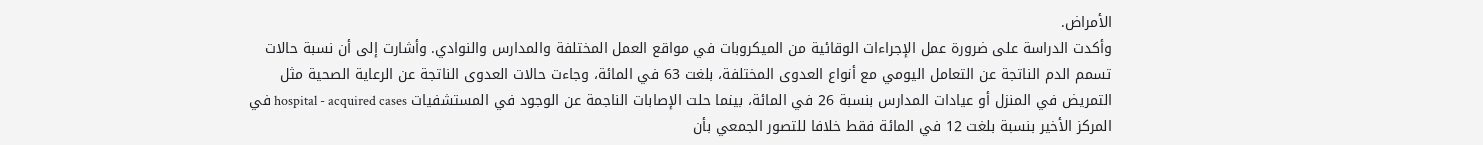الأمراض.
وأكدت الدراسة على ضرورة عمل الإجراءات الوقائية من الميكروبات في مواقع العمل المختلفة والمدارس والنوادي. وأشارت إلى أن نسبة حالات تسمم الدم الناتجة عن التعامل اليومي مع أنواع العدوى المختلفة، بلغت 63 في المائة، وجاءت حالات العدوى الناتجة عن الرعاية الصحية مثل التمريض في المنزل أو عيادات المدارس بنسبة 26 في المائة، بينما حلت الإصابات الناجمة عن الوجود في المستشفيات hospital - acquired cases في المركز الأخير بنسبة بلغت 12 في المائة فقط خلافا للتصور الجمعي بأن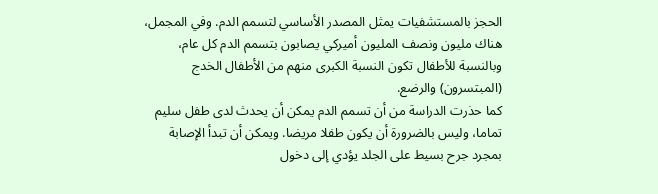الحجز بالمستشفيات يمثل المصدر الأساسي لتسمم الدم. وفي المجمل، هناك مليون ونصف المليون أميركي يصابون بتسمم الدم كل عام، وبالنسبة للأطفال تكون النسبة الكبرى منهم من الأطفال الخدج (المبتسرون) والرضع.
كما حذرت الدراسة من أن تسمم الدم يمكن أن يحدث لدى طفل سليم تماما، وليس بالضرورة أن يكون طفلا مريضا. ويمكن أن تبدأ الإصابة بمجرد جرح بسيط على الجلد يؤدي إلى دخول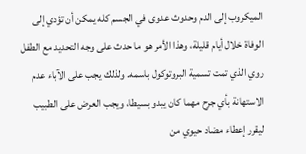الميكروب إلى الدم وحدوث عدوى في الجسم كله يمكن أن تؤدي إلى الوفاة خلال أيام قليلة، وهذا الأمر هو ما حدث على وجه التحديد مع الطفل روي الذي تمت تسمية البروتوكول باسمه. ولذلك يجب على الآباء عدم الاستهانة بأي جرح مهما كان يبدو بسيطا، ويجب العرض على الطبيب ليقرر إعطاء مضاد حيوي من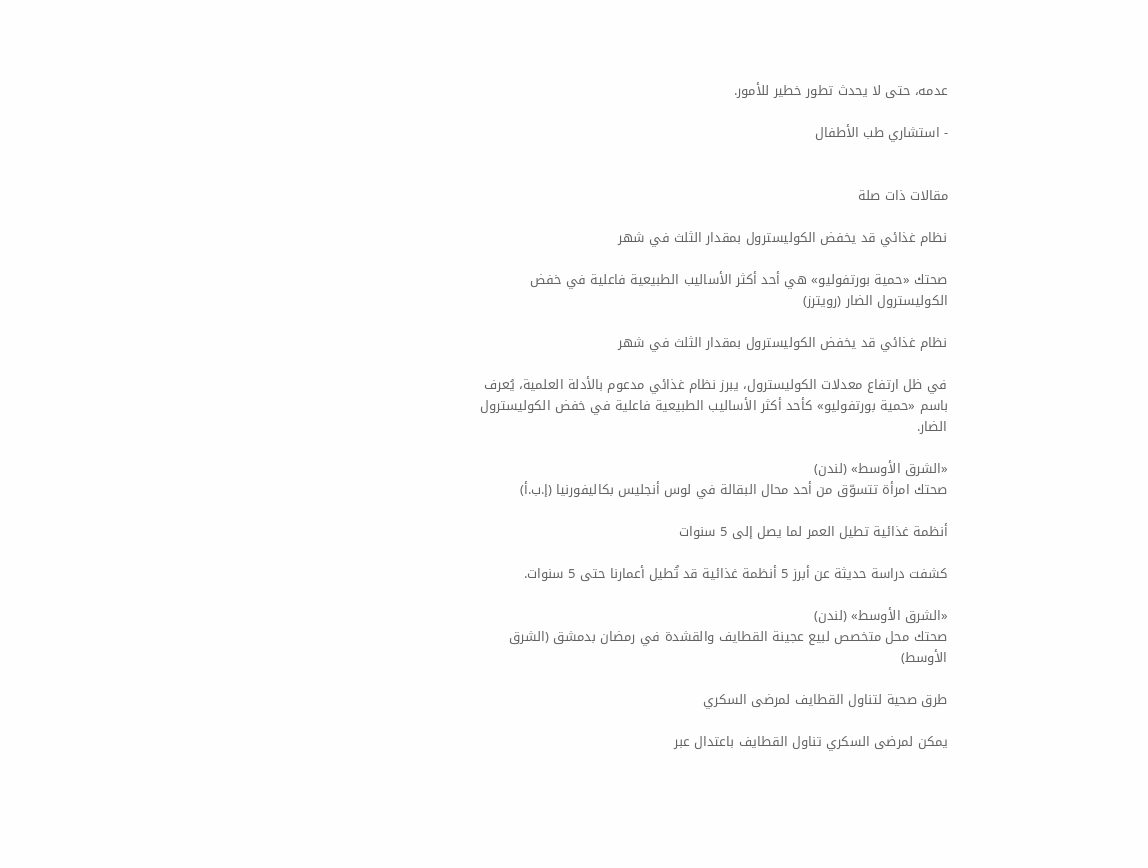عدمه، حتى لا يحدث تطور خطير للأمور.

- استشاري طب الأطفال


مقالات ذات صلة

نظام غذائي قد يخفض الكوليسترول بمقدار الثلث في شهر

صحتك «حمية بورتفوليو» هي أحد أكثر الأساليب الطبيعية فاعلية في خفض الكوليسترول الضار (رويترز)

نظام غذائي قد يخفض الكوليسترول بمقدار الثلث في شهر

في ظل ارتفاع معدلات الكوليسترول، يبرز نظام غذائي مدعوم بالأدلة العلمية، يُعرف باسم «حمية بورتفوليو» كأحد أكثر الأساليب الطبيعية فاعلية في خفض الكوليسترول الضار.

«الشرق الأوسط» (لندن)
صحتك امرأة تتسوّق من أحد محال البقالة في لوس أنجليس بكاليفورنيا (إ.ب.أ)

أنظمة غذائية تطيل العمر لما يصل إلى 5 سنوات

كشفت دراسة حديثة عن أبرز 5 أنظمة غذائية قد تُطيل أعمارنا حتى 5 سنوات.

«الشرق الأوسط» (لندن)
صحتك محل متخصص لبيع عجينة القطايف والقشدة في رمضان بدمشق (الشرق الأوسط)

طرق صحية لتناول القطايف لمرضى السكري

يمكن لمرضى السكري تناول القطايف باعتدال عبر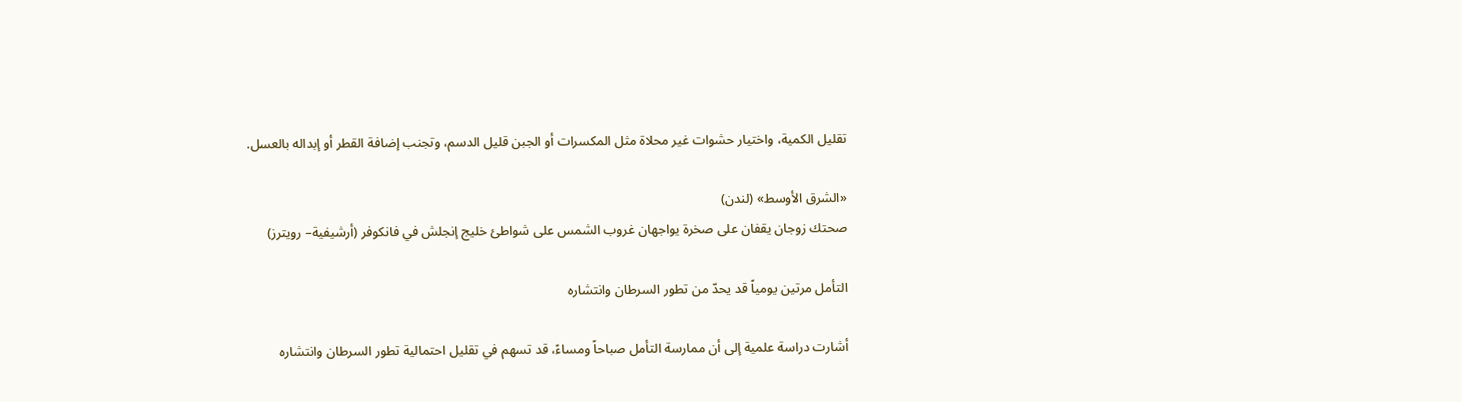تقليل الكمية، واختيار حشوات غير محلاة مثل المكسرات أو الجبن قليل الدسم، وتجنب إضافة القطر أو إبداله بالعسل.

«الشرق الأوسط» (لندن)
صحتك زوجان يقفان على صخرة يواجهان غروب الشمس على شواطئ خليج إنجلش في فانكوفر (أرشيفية– رويترز)

التأمل مرتين يومياً قد يحدّ من تطور السرطان وانتشاره

أشارت دراسة علمية إلى أن ممارسة التأمل صباحاً ومساءً، قد تسهم في تقليل احتمالية تطور السرطان وانتشاره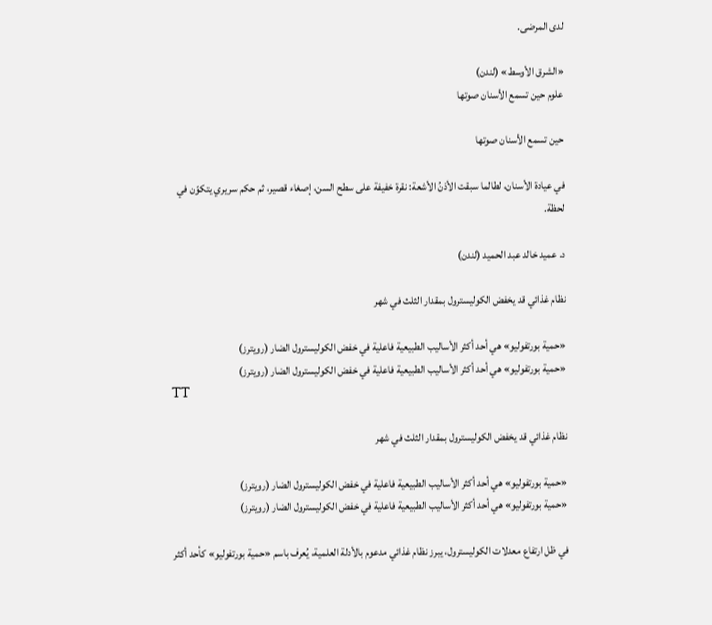لدى المرضى.

«الشرق الأوسط» (لندن)
علوم حين تسمع الأسنان صوتها

حين تسمع الأسنان صوتها

في عيادة الأسنان، لطالما سبقت الأذنُ الأشعة: نقرة خفيفة على سطح السن، إصغاء قصير، ثم حكم سريري يتكوّن في لحظة.

د. عميد خالد عبد الحميد (لندن)

نظام غذائي قد يخفض الكوليسترول بمقدار الثلث في شهر

«حمية بورتفوليو» هي أحد أكثر الأساليب الطبيعية فاعلية في خفض الكوليسترول الضار (رويترز)
«حمية بورتفوليو» هي أحد أكثر الأساليب الطبيعية فاعلية في خفض الكوليسترول الضار (رويترز)
TT

نظام غذائي قد يخفض الكوليسترول بمقدار الثلث في شهر

«حمية بورتفوليو» هي أحد أكثر الأساليب الطبيعية فاعلية في خفض الكوليسترول الضار (رويترز)
«حمية بورتفوليو» هي أحد أكثر الأساليب الطبيعية فاعلية في خفض الكوليسترول الضار (رويترز)

في ظل ارتفاع معدلات الكوليسترول، يبرز نظام غذائي مدعوم بالأدلة العلمية، يُعرف باسم «حمية بورتفوليو» كأحد أكثر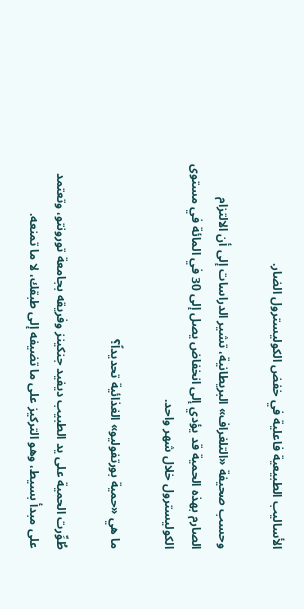الأساليب الطبيعية فاعلية في خفض الكوليسترول الضار.

وحسب صحيفة «التلغراف» البريطانية، تشير الدراسات إلى أن الالتزام الصارم بهذه الحمية قد يؤدي إلى انخفاض يصل إلى 30 في المائة في مستوى الكوليسترول خلال شهر واحد.

ما هي «حمية بورتفوليو» الغذائية تحديداً؟

طُوِّرت الحمية على يد الطبيب ديفيد جنكينز وفريقه بجامعة تورونتو، وتعتمد على مبدأ بسيط، وهو التركيز على ما تضيفه إلى طبقك، لا ما تمنعه.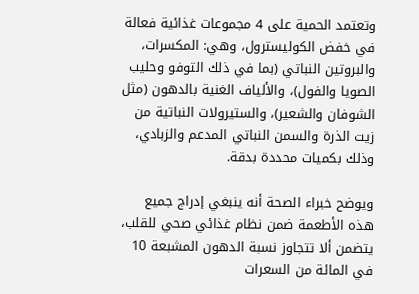وتعتمد الحمية على 4 مجموعات غذائية فعالة في خفض الكوليسترول، وهي: المكسرات، والبروتين النباتي (بما في ذلك التوفو وحليب الصويا والفول)، والألياف الغنية بالدهون (مثل الشوفان والشعير)، والستيرولات النباتية من زيت الذرة والسمن النباتي المدعم والزبادي، وذلك بكميات محددة بدقة.

ويوضح خبراء الصحة أنه ينبغي إدراج جميع هذه الأطعمة ضمن نظام غذائي صحي للقلب، يتضمن ألا تتجاوز نسبة الدهون المشبعة 10 في المائة من السعرات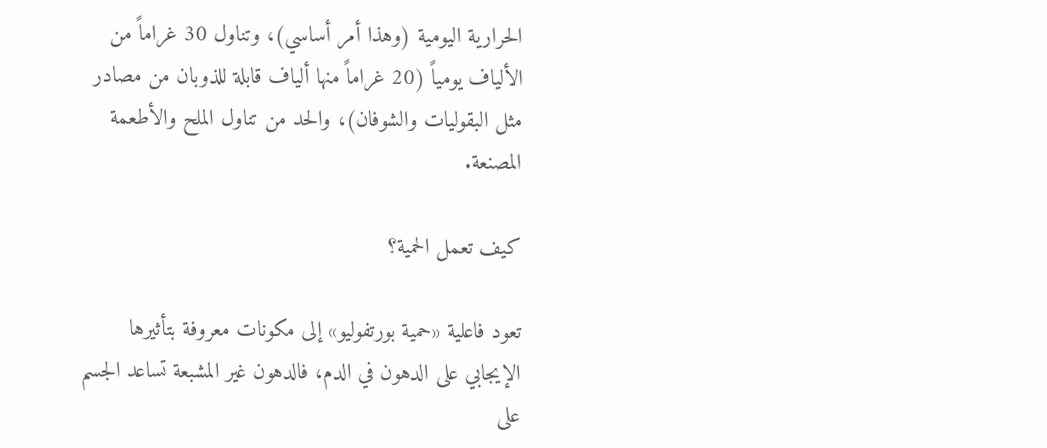الحرارية اليومية (وهذا أمر أساسي)، وتناول 30 غراماً من الألياف يومياً (20 غراماً منها ألياف قابلة للذوبان من مصادر مثل البقوليات والشوفان)، والحد من تناول الملح والأطعمة المصنعة.

كيف تعمل الحمية؟

تعود فاعلية «حمية بورتفوليو» إلى مكونات معروفة بتأثيرها الإيجابي على الدهون في الدم، فالدهون غير المشبعة تساعد الجسم على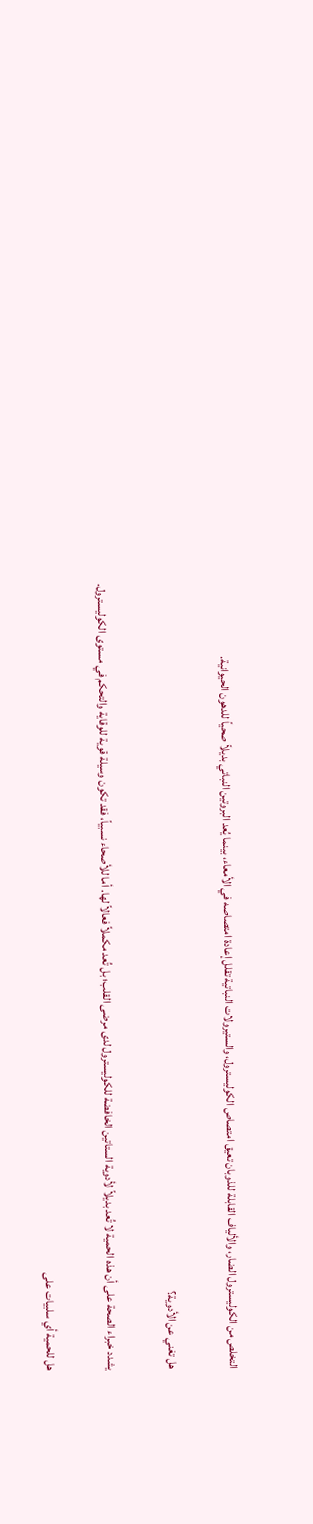التخلص من الكوليسترول الضار، والألياف القابلة للذوبان تعيق امتصاص الكوليسترول، والستيرولات النباتية تقلل إعادة امتصاصه في الأمعاء، بينما يُعد البروتين النباتي بديلاً صحياً للدهون الحيوانية.

هل تغني عن الأدوية؟

يشدد خبراء الصحة على أن هذه الحمية لا تُعد بديلاً لأدوية الستاتين الخافضة للكوليسترول لدى مرضى القلب؛ بل تُعد مكملاً فعالاً لها. أما للأصحاء نسبياً، فقد تكون وسيلة قوية للوقاية والتحكم في مستوى الكوليسترول.

هل للحمية أي سلبيات على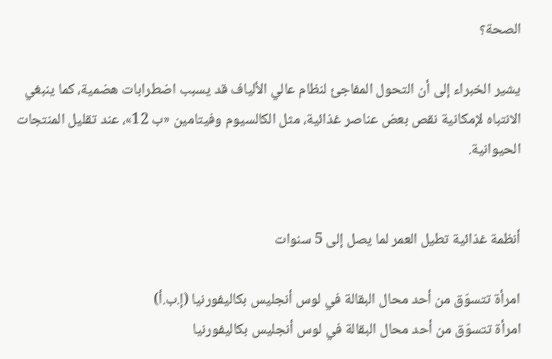الصحة؟

يشير الخبراء إلى أن التحول المفاجئ لنظام عالي الألياف قد يسبب اضطرابات هضمية، كما ينبغي الانتباه لإمكانية نقص بعض عناصر غذائية، مثل الكالسيوم وفيتامين «ب 12»، عند تقليل المنتجات الحيوانية.


أنظمة غذائية تطيل العمر لما يصل إلى 5 سنوات

امرأة تتسوّق من أحد محال البقالة في لوس أنجليس بكاليفورنيا (إ.ب.أ)
امرأة تتسوّق من أحد محال البقالة في لوس أنجليس بكاليفورنيا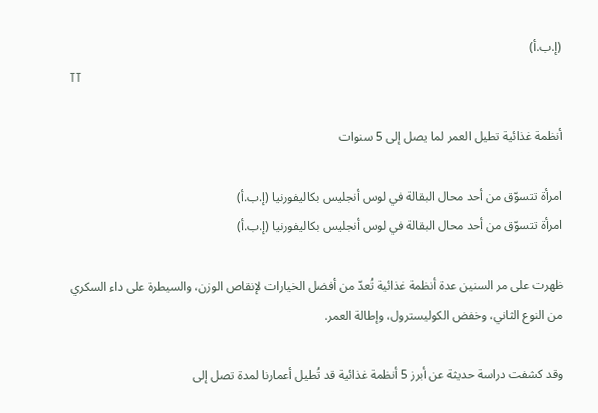(إ.ب.أ)
TT

أنظمة غذائية تطيل العمر لما يصل إلى 5 سنوات

امرأة تتسوّق من أحد محال البقالة في لوس أنجليس بكاليفورنيا (إ.ب.أ)
امرأة تتسوّق من أحد محال البقالة في لوس أنجليس بكاليفورنيا (إ.ب.أ)

ظهرت على مر السنين عدة أنظمة غذائية تُعدّ من أفضل الخيارات لإنقاص الوزن، والسيطرة على داء السكري من النوع الثاني، وخفض الكوليسترول، وإطالة العمر.

وقد كشفت دراسة حديثة عن أبرز 5 أنظمة غذائية قد تُطيل أعمارنا لمدة تصل إلى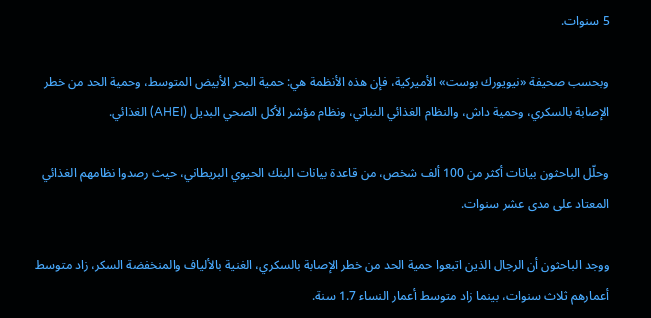5 سنوات.

وبحسب صحيفة «نيويورك بوست» الأميركية، فإن هذه الأنظمة هي: حمية البحر الأبيض المتوسط، وحمية الحد من خطر الإصابة بالسكري، وحمية داش، والنظام الغذائي النباتي، ونظام مؤشر الأكل الصحي البديل (AHEI) الغذائي.

وحلّل الباحثون بيانات أكثر من 100 ألف شخص، من قاعدة بيانات البنك الحيوي البريطاني، حيث رصدوا نظامهم الغذائي المعتاد على مدى عشر سنوات.

ووجد الباحثون أن الرجال الذين اتبعوا حمية الحد من خطر الإصابة بالسكري، الغنية بالألياف والمنخفضة السكر، زاد متوسط أعمارهم ثلاث سنوات، بينما زاد متوسط أعمار النساء 1.7 سنة.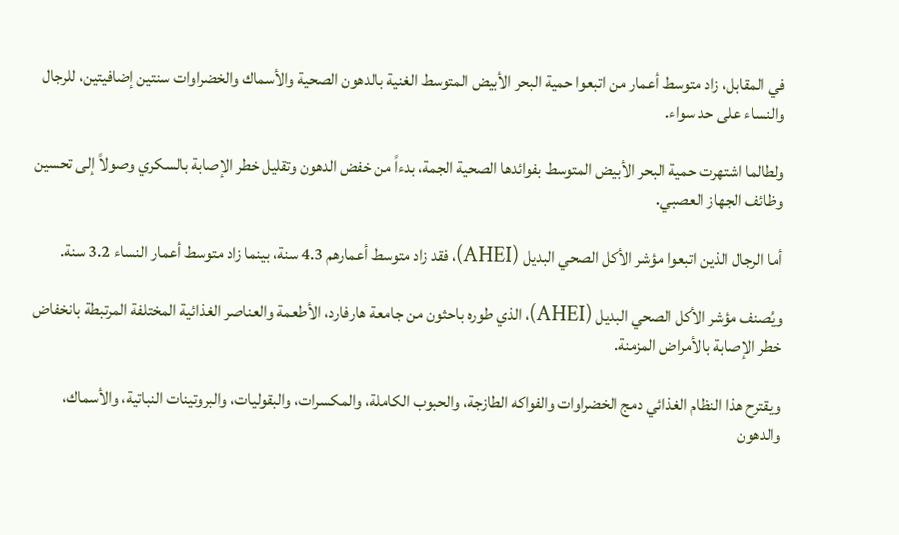في المقابل، زاد متوسط أعمار من اتبعوا حمية البحر الأبيض المتوسط الغنية بالدهون الصحية والأسماك والخضراوات سنتين إضافيتين، للرجال والنساء على حد سواء.

ولطالما اشتهرت حمية البحر الأبيض المتوسط بفوائدها الصحية الجمة، بدءاً من خفض الدهون وتقليل خطر الإصابة بالسكري وصولاً إلى تحسين وظائف الجهاز العصبي.

أما الرجال الذين اتبعوا مؤشر الأكل الصحي البديل (AHEI)، فقد زاد متوسط أعمارهم 4.3 سنة، بينما زاد متوسط أعمار النساء 3.2 سنة.

ويُصنف مؤشر الأكل الصحي البديل (AHEI)، الذي طوره باحثون من جامعة هارفارد، الأطعمة والعناصر الغذائية المختلفة المرتبطة بانخفاض خطر الإصابة بالأمراض المزمنة.

ويقترح هذا النظام الغذائي دمج الخضراوات والفواكه الطازجة، والحبوب الكاملة، والمكسرات، والبقوليات، والبروتينات النباتية، والأسماك، والدهون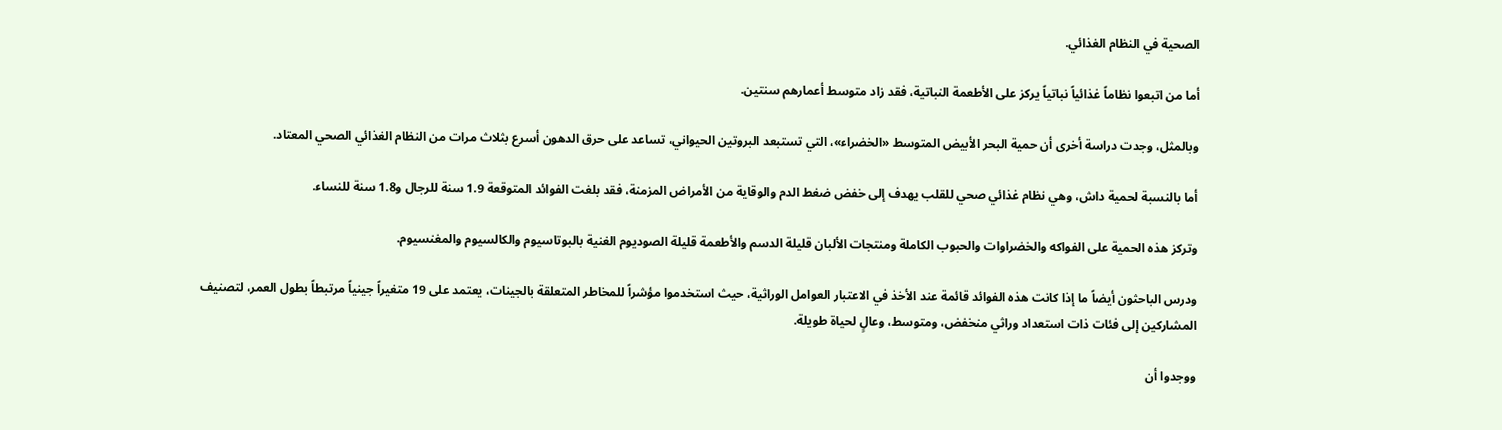الصحية في النظام الغذائي.

أما من اتبعوا نظاماً غذائياً نباتياً يركز على الأطعمة النباتية، فقد زاد متوسط أعمارهم سنتين.

وبالمثل، وجدت دراسة أخرى أن حمية البحر الأبيض المتوسط «الخضراء»، التي تستبعد البروتين الحيواني، تساعد على حرق الدهون أسرع بثلاث مرات من النظام الغذائي الصحي المعتاد.

أما بالنسبة لحمية داش، وهي نظام غذائي صحي للقلب يهدف إلى خفض ضغط الدم والوقاية من الأمراض المزمنة، فقد بلغت الفوائد المتوقعة 1.9 سنة للرجال و1.8 سنة للنساء.

وتركز هذه الحمية على الفواكه والخضراوات والحبوب الكاملة ومنتجات الألبان قليلة الدسم والأطعمة قليلة الصوديوم الغنية بالبوتاسيوم والكالسيوم والمغنسيوم.

ودرس الباحثون أيضاً ما إذا كانت هذه الفوائد قائمة عند الأخذ في الاعتبار العوامل الوراثية، حيث استخدموا مؤشراً للمخاطر المتعلقة بالجينات، يعتمد على 19 متغيراً جينياً مرتبطاً بطول العمر، لتصنيف المشاركين إلى فئات ذات استعداد وراثي منخفض، ومتوسط، وعالٍ لحياة طويلة.

ووجدوا أن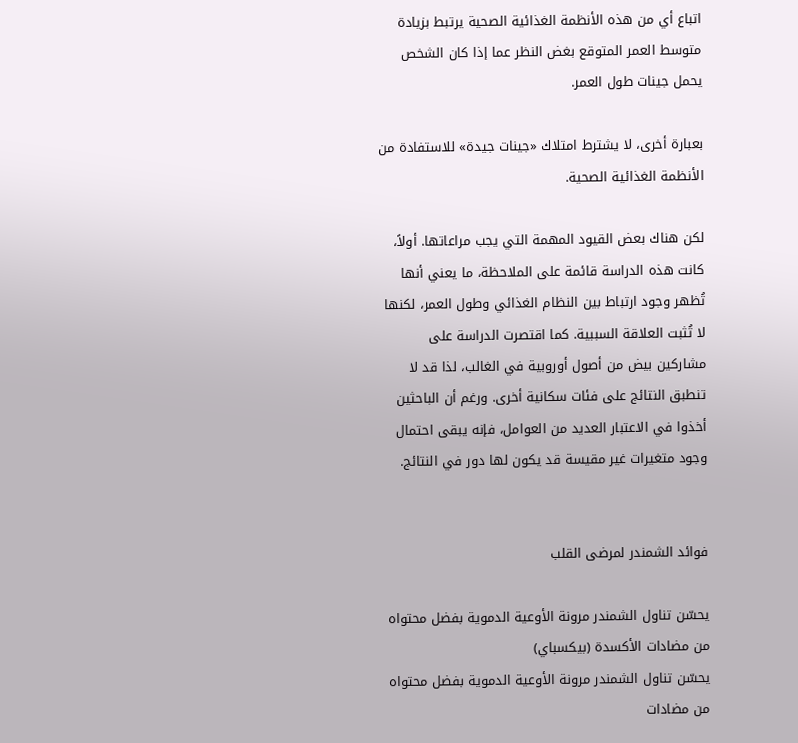اتباع أي من هذه الأنظمة الغذائية الصحية يرتبط بزيادة متوسط العمر المتوقع بغض النظر عما إذا كان الشخص يحمل جينات طول العمر.

بعبارة أخرى، لا يشترط امتلاك «جينات جيدة» للاستفادة من الأنظمة الغذائية الصحية.

لكن هناك بعض القيود المهمة التي يجب مراعاتها. أولاً، كانت هذه الدراسة قائمة على الملاحظة، ما يعني أنها تُظهر وجود ارتباط بين النظام الغذائي وطول العمر، لكنها لا تُثبت العلاقة السببية. كما اقتصرت الدراسة على مشاركين بيض من أصول أوروبية في الغالب، لذا قد لا تنطبق النتائج على فئات سكانية أخرى. ورغم أن الباحثين أخذوا في الاعتبار العديد من العوامل، فإنه يبقى احتمال وجود متغيرات غير مقيسة قد يكون لها دور في النتائج.


فوائد الشمندر لمرضى القلب

يحسّن تناول الشمندر مرونة الأوعية الدموية بفضل محتواه من مضادات الأكسدة (بيكسباي)
يحسّن تناول الشمندر مرونة الأوعية الدموية بفضل محتواه من مضادات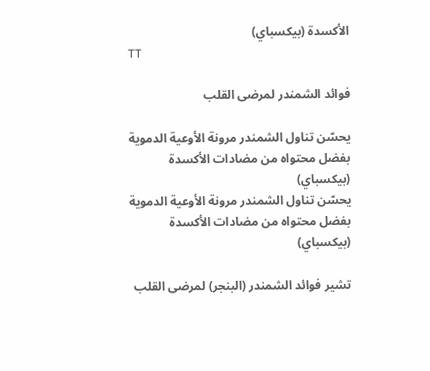الأكسدة (بيكسباي)
TT

فوائد الشمندر لمرضى القلب

يحسّن تناول الشمندر مرونة الأوعية الدموية بفضل محتواه من مضادات الأكسدة (بيكسباي)
يحسّن تناول الشمندر مرونة الأوعية الدموية بفضل محتواه من مضادات الأكسدة (بيكسباي)

تشير فوائد الشمندر (البنجر) لمرضى القلب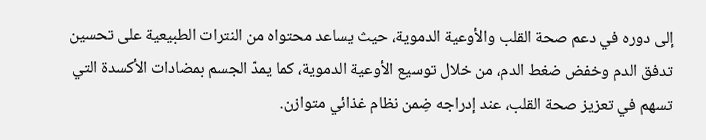إلى دوره في دعم صحة القلب والأوعية الدموية، حيث يساعد محتواه من النترات الطبيعية على تحسين تدفق الدم وخفض ضغط الدم، من خلال توسيع الأوعية الدموية، كما يمدّ الجسم بمضادات الأكسدة التي تسهم في تعزيز صحة القلب، عند إدراجه ضِمن نظام غذائي متوازن.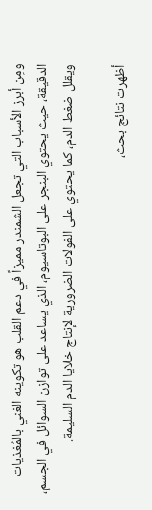ومِن أبرز الأسباب التي تجعل الشمندر مميزاً في دعم القلب هو تكوينه الغني بالمُغذيات الدقيقة، حيث يحتوي البنجر على البوتاسيوم، الذي يساعد على توازن السوائل في الجسم، ويقلل ضغط الدم، كما يحتوي على الفولات الضرورية لإنتاج خلايا الدم السليمة.

أظهرت نتائج بحث،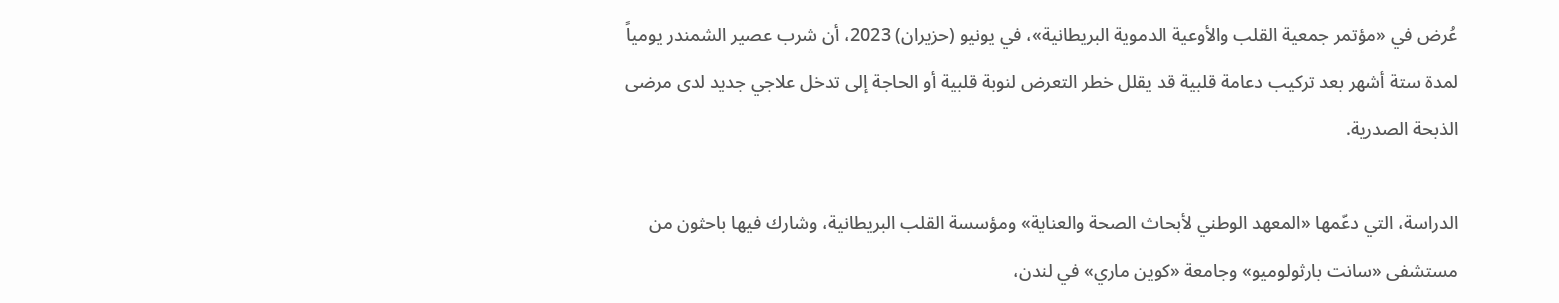عُرض في «مؤتمر جمعية القلب والأوعية الدموية البريطانية»، في يونيو (حزيران) 2023، أن شرب عصير الشمندر يومياً لمدة ستة أشهر بعد تركيب دعامة قلبية قد يقلل خطر التعرض لنوبة قلبية أو الحاجة إلى تدخل علاجي جديد لدى مرضى الذبحة الصدرية.

الدراسة، التي دعّمها «المعهد الوطني لأبحاث الصحة والعناية» ومؤسسة القلب البريطانية، وشارك فيها باحثون من مستشفى «سانت بارثولوميو» وجامعة «كوين ماري» في لندن،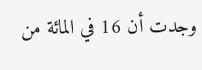وجدت أن 16 في المائة من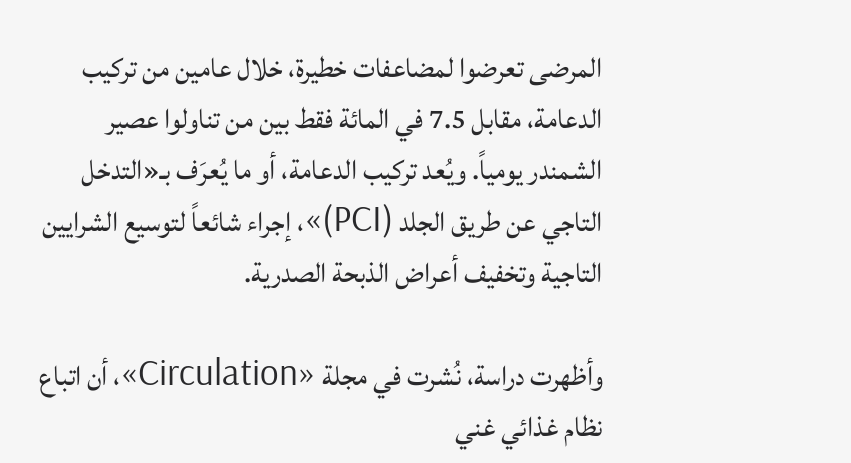المرضى تعرضوا لمضاعفات خطيرة، خلال عامين من تركيب الدعامة، مقابل 7.5 في المائة فقط بين من تناولوا عصير الشمندر يومياً. ويُعد تركيب الدعامة، أو ما يُعرَف بـ«التدخل التاجي عن طريق الجلد (PCI)»، إجراء شائعاً لتوسيع الشرايين التاجية وتخفيف أعراض الذبحة الصدرية.

وأظهرت دراسة، نُشرت في مجلة «Circulation»، أن اتباع نظام غذائي غني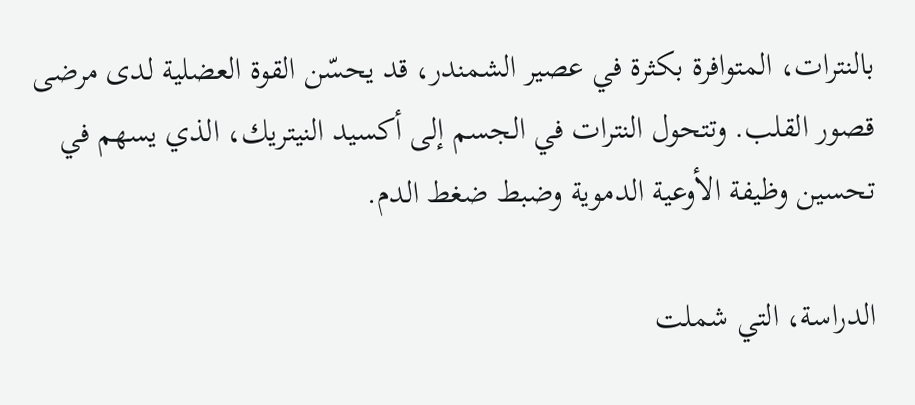بالنترات، المتوافرة بكثرة في عصير الشمندر، قد يحسّن القوة العضلية لدى مرضى قصور القلب. وتتحول النترات في الجسم إلى أكسيد النيتريك، الذي يسهم في تحسين وظيفة الأوعية الدموية وضبط ضغط الدم.

الدراسة، التي شملت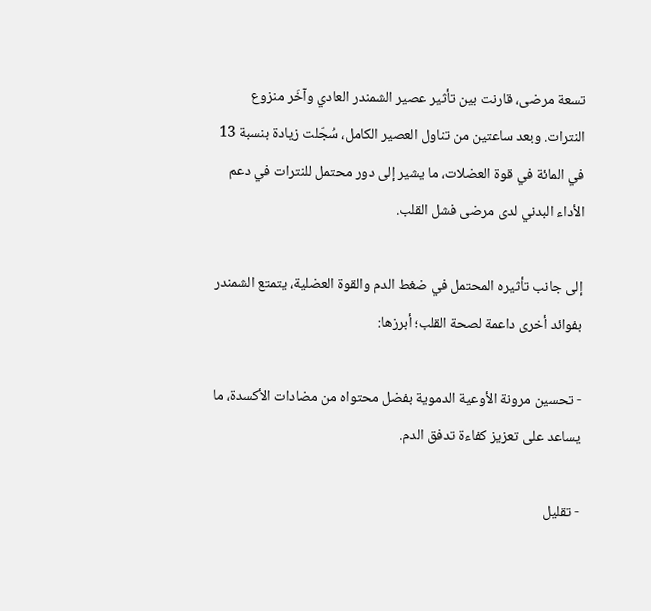تسعة مرضى، قارنت بين تأثير عصير الشمندر العادي وآخَر منزوع النترات. وبعد ساعتين من تناول العصير الكامل، سُجّلت زيادة بنسبة 13 في المائة في قوة العضلات، ما يشير إلى دور محتمل للنترات في دعم الأداء البدني لدى مرضى فشل القلب.

إلى جانب تأثيره المحتمل في ضغط الدم والقوة العضلية، يتمتع الشمندر بفوائد أخرى داعمة لصحة القلب؛ أبرزها:

- تحسين مرونة الأوعية الدموية بفضل محتواه من مضادات الأكسدة، ما يساعد على تعزيز كفاءة تدفق الدم.

- تقليل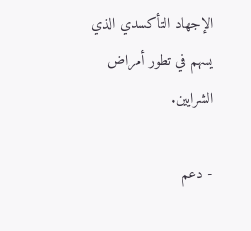الإجهاد التأكسدي الذي يسهم في تطور أمراض الشرايين.

- دعم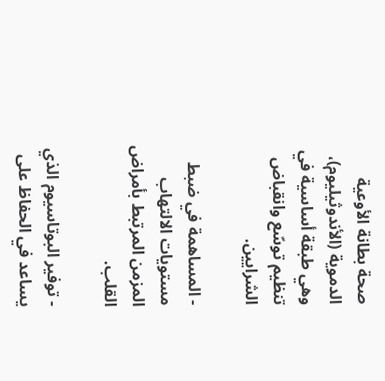صحة بطانة الأوعية الدموية (الأندوثيليوم)، وهي طبقة أساسية في تنظيم توسّع وانقباض الشرايين.

- المساهمة في ضبط مستويات الالتهاب المزمن المرتبط بأمراض القلب.

- توفير البوتاسيوم الذي يساعد في الحفاظ على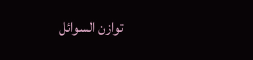توازن السوائل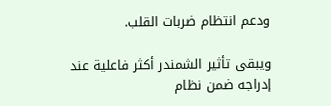ودعم انتظام ضربات القلب.

ويبقى تأثير الشمندر أكثر فاعلية عند إدراجه ضمن نظام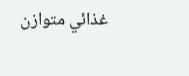غذائي متوازن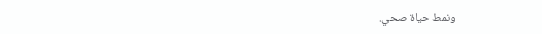ونمط حياة صحي.